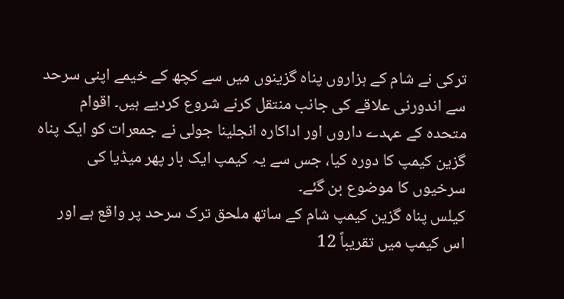ترکی نے شام کے ہزاروں پناہ گزینوں میں سے کچھ کے خیمے اپنی سرحد سے اندورنی علاقے کی جانب منتقل کرنے شروع کردیے ہیں۔ اقوام متحدہ کے عہدے داروں اور اداکارہ انجلینا جولی نے جمعرات کو ایک پناہ گزین کیمپ کا دورہ کیا، جس سے یہ کیمپ ایک بار پھر میڈیا کی سرخیوں کا موضوع بن گئے۔
کیلس پناہ گزین کیمپ شام کے ساتھ ملحق ترک سرحد پر واقع ہے اور اس کیمپ میں تقریباً 12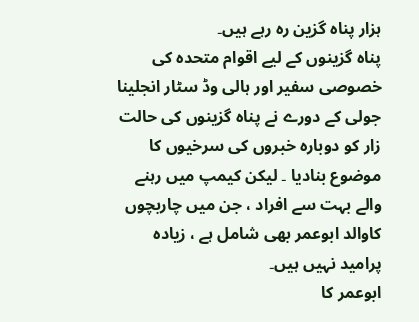ہزار پناہ گزین رہ رہے ہیں۔
پناہ گزینوں کے لیے اقوام متحدہ کی خصوصی سفیر اور ہالی وڈ سٹار انجلینا جولی کے دورے نے پناہ گزینوں کی حالت زار کو دوبارہ خبروں کی سرخیوں کا موضوع بنادیا ۔ لیکن کیمپ میں رہنے والے بہت سے افراد ، جن میں چاربچوں کاوالد ابوعمر بھی شامل ہے ، زیادہ پرامید نہیں ہیں۔
ابوعمر کا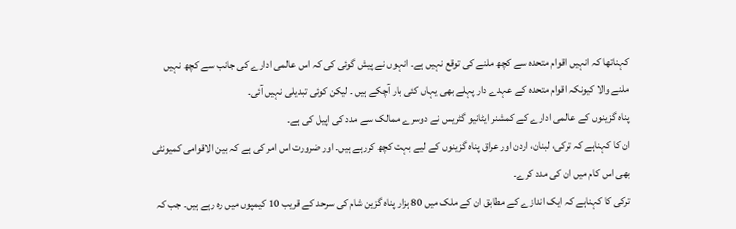کہناتھا کہ انہیں اقوام متحدہ سے کچھ ملنے کی توقع نہیں ہے۔ انہوں نے پیش گوئی کی کہ اس عالمی ادارے کی جانب سے کچھ نہیں ملنے والا کیونکہ اقوام متحدہ کے عہدے دار پہلے بھی یہاں کئی بار آچکے ہیں ۔ لیکن کوئی تبدیلی نہیں آئی۔
پناہ گزینوں کے عالمی ادارے کے کمشنر ایٹانیو گٹریس نے دوسرے ممالک سے مدد کی اپیل کی ہے۔
ان کا کہناہے کہ ترکی، لبنان، اردن اور عراق پناہ گزینوں کے لیے بہت کچھ کررہے ہیں۔ اور ضرورت اس امر کی ہے کہ بین الاقوامی کمیونٹی بھی اس کام میں ان کی مدد کرے۔
ترکی کا کہناہے کہ ایک اندازے کے مطابق ان کے ملک میں 80 ہزار پناہ گزین شام کی سرحد کے قریب 10 کیمپوں میں رہ رہے ہیں۔ جب کہ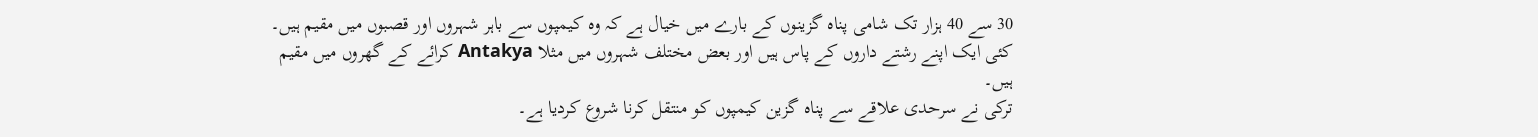30 سے 40 ہزار تک شامی پناہ گزینوں کے بارے میں خیال ہے کہ وہ کیمپوں سے باہر شہروں اور قصبوں میں مقیم ہیں۔ کئی ایک اپنے رشتے داروں کے پاس ہیں اور بعض مختلف شہروں میں مثلا Antakya کرائے کے گھروں میں مقیم ہیں۔
ترکی نے سرحدی علاقے سے پناہ گزین کیمپوں کو منتقل کرنا شروع کردیا ہے۔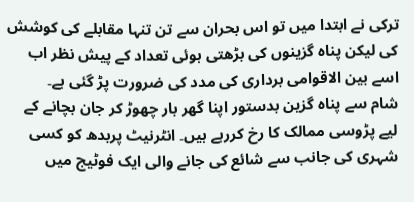ترکی نے ابتدا میں تو اس بحران سے تن تنہا مقابلے کی کوشش کی لیکن پناہ گزینوں کی بڑھتی ہوئی تعداد کے پیش نظر اب اسے بین الاقوامی برداری کی مدد کی ضرورت پڑ گئی ہے۔
شام سے پناہ گزین بدستور اپنا گھر بار چھوڑ کر جان بچانے کے لیے پڑوسی ممالک کا رخ کررہے ہیں۔ انٹرنیٹ پربدھ کو کسی شہری کی جانب سے شائع کی جانے والی ایک فوٹیج میں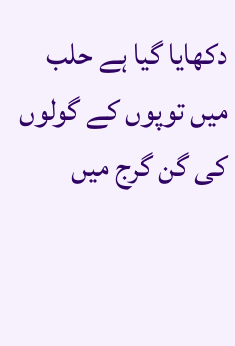دکھایا گیا ہے حلب میں توپوں کے گولوں کی گن گرج میں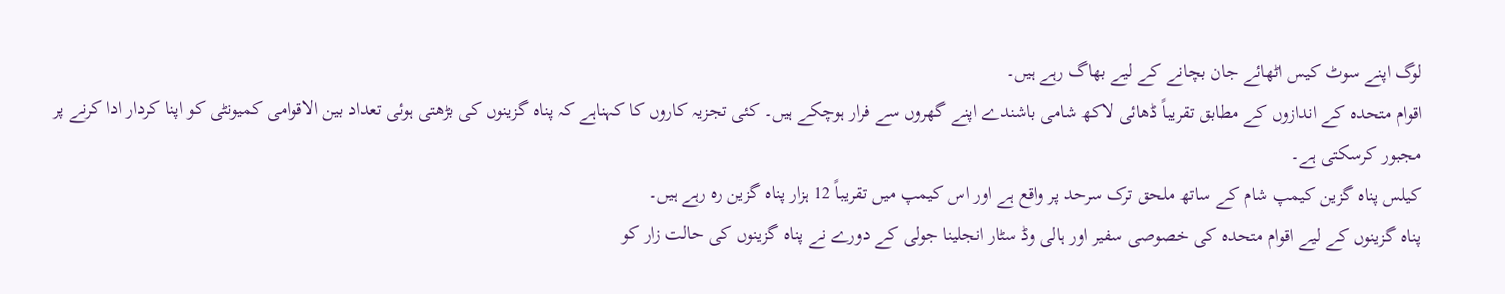لوگ اپنے سوٹ کیس اٹھائے جان بچانے کے لیے بھاگ رہے ہیں۔
اقوام متحدہ کے اندازوں کے مطابق تقریباً ڈھائی لاکھ شامی باشندے اپنے گھروں سے فرار ہوچکے ہیں۔ کئی تجزیہ کاروں کا کہناہے کہ پناہ گزینوں کی بڑھتی ہوئی تعداد بین الاقوامی کمیونٹی کو اپنا کردار ادا کرنے پر مجبور کرسکتی ہے۔
کیلس پناہ گزین کیمپ شام کے ساتھ ملحق ترک سرحد پر واقع ہے اور اس کیمپ میں تقریباً 12 ہزار پناہ گزین رہ رہے ہیں۔
پناہ گزینوں کے لیے اقوام متحدہ کی خصوصی سفیر اور ہالی وڈ سٹار انجلینا جولی کے دورے نے پناہ گزینوں کی حالت زار کو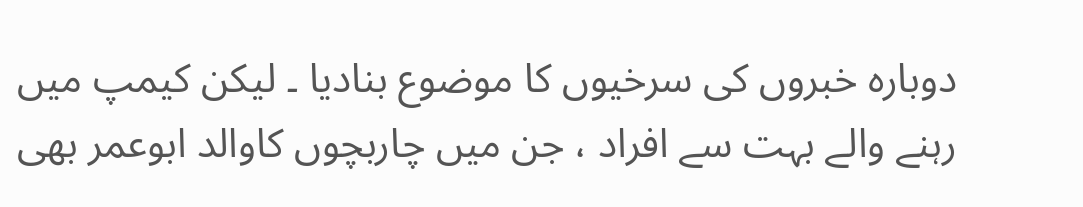دوبارہ خبروں کی سرخیوں کا موضوع بنادیا ۔ لیکن کیمپ میں رہنے والے بہت سے افراد ، جن میں چاربچوں کاوالد ابوعمر بھی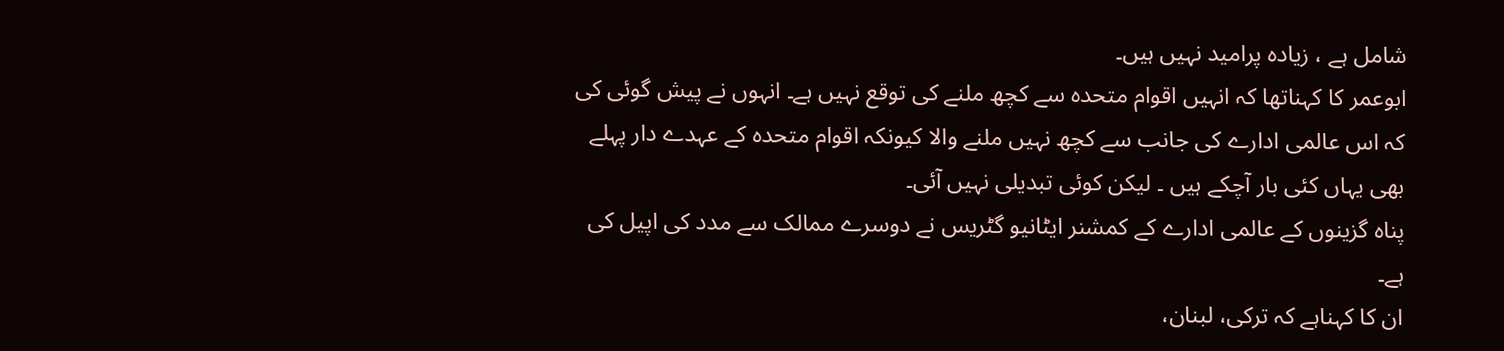شامل ہے ، زیادہ پرامید نہیں ہیں۔
ابوعمر کا کہناتھا کہ انہیں اقوام متحدہ سے کچھ ملنے کی توقع نہیں ہے۔ انہوں نے پیش گوئی کی کہ اس عالمی ادارے کی جانب سے کچھ نہیں ملنے والا کیونکہ اقوام متحدہ کے عہدے دار پہلے بھی یہاں کئی بار آچکے ہیں ۔ لیکن کوئی تبدیلی نہیں آئی۔
پناہ گزینوں کے عالمی ادارے کے کمشنر ایٹانیو گٹریس نے دوسرے ممالک سے مدد کی اپیل کی ہے۔
ان کا کہناہے کہ ترکی، لبنان،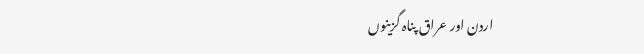اردن اور عراق پناہ گزینوں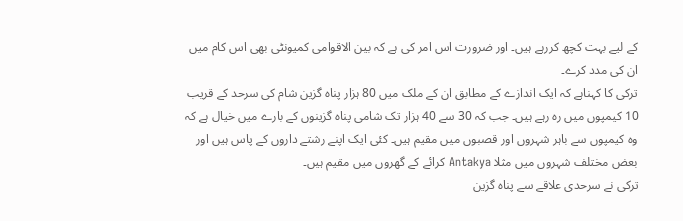کے لیے بہت کچھ کررہے ہیں۔ اور ضرورت اس امر کی ہے کہ بین الاقوامی کمیونٹی بھی اس کام میں ان کی مدد کرے۔
ترکی کا کہناہے کہ ایک اندازے کے مطابق ان کے ملک میں 80 ہزار پناہ گزین شام کی سرحد کے قریب 10 کیمپوں میں رہ رہے ہیں۔ جب کہ 30 سے 40 ہزار تک شامی پناہ گزینوں کے بارے میں خیال ہے کہ وہ کیمپوں سے باہر شہروں اور قصبوں میں مقیم ہیں۔ کئی ایک اپنے رشتے داروں کے پاس ہیں اور بعض مختلف شہروں میں مثلا Antakya کرائے کے گھروں میں مقیم ہیں۔
ترکی نے سرحدی علاقے سے پناہ گزین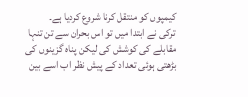کیمپوں کو منتقل کرنا شروع کردیا ہے۔
ترکی نے ابتدا میں تو اس بحران سے تن تنہا مقابلے کی کوشش کی لیکن پناہ گزینوں کی بڑھتی ہوئی تعداد کے پیش نظر اب اسے بین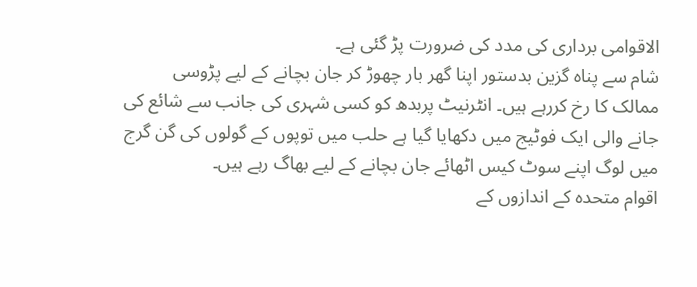الاقوامی برداری کی مدد کی ضرورت پڑ گئی ہے۔
شام سے پناہ گزین بدستور اپنا گھر بار چھوڑ کر جان بچانے کے لیے پڑوسی ممالک کا رخ کررہے ہیں۔ انٹرنیٹ پربدھ کو کسی شہری کی جانب سے شائع کی جانے والی ایک فوٹیج میں دکھایا گیا ہے حلب میں توپوں کے گولوں کی گن گرج میں لوگ اپنے سوٹ کیس اٹھائے جان بچانے کے لیے بھاگ رہے ہیں۔
اقوام متحدہ کے اندازوں کے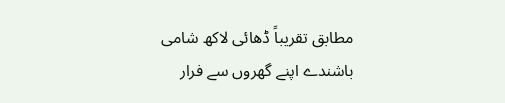مطابق تقریباً ڈھائی لاکھ شامی باشندے اپنے گھروں سے فرار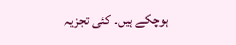ہوچکے ہیں۔ کئی تجزیہ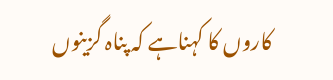کاروں کا کہناہے کہ پناہ گزینوں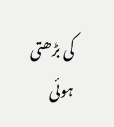کی بڑھتی ہوئی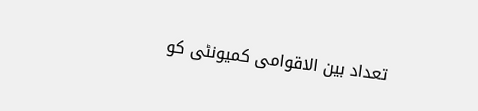تعداد بین الاقوامی کمیونٹی کو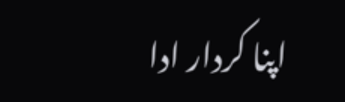اپنا کردار ادا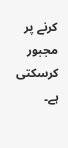کرنے پر مجبور کرسکتی ہے۔